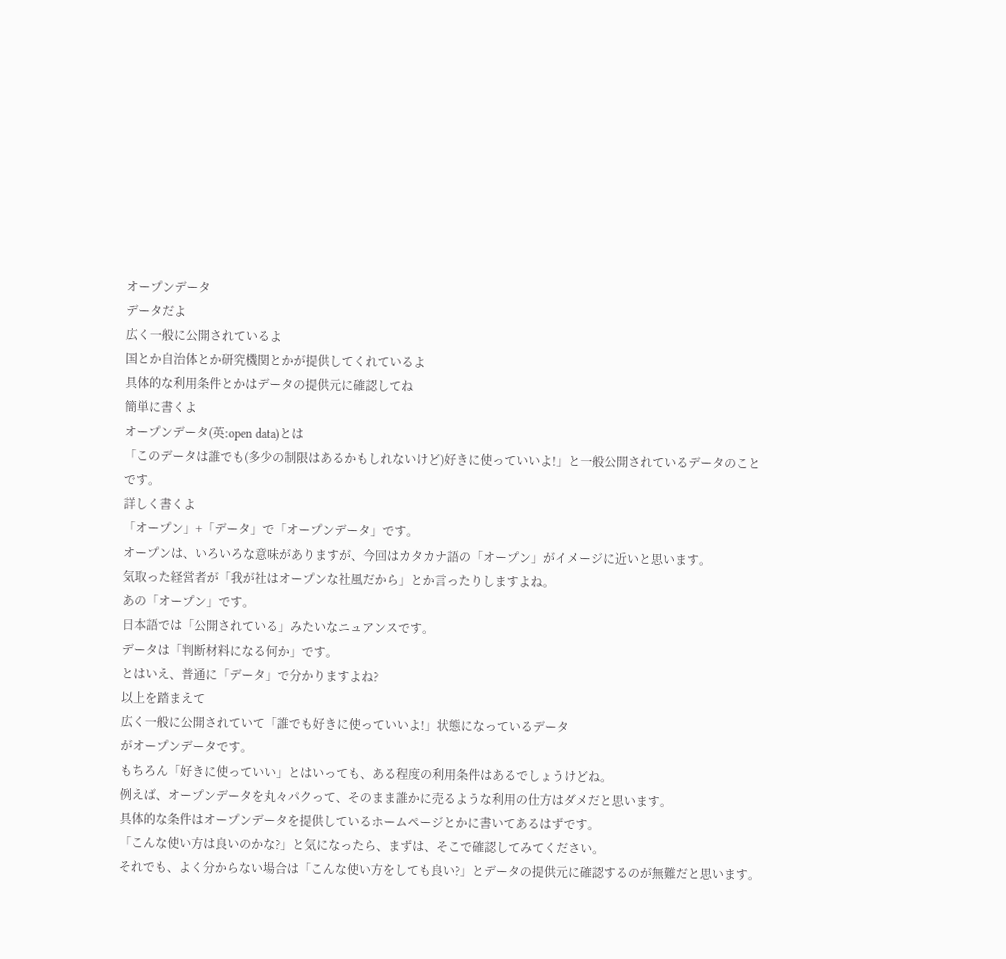オープンデータ
データだよ
広く一般に公開されているよ
国とか自治体とか研究機関とかが提供してくれているよ
具体的な利用条件とかはデータの提供元に確認してね
簡単に書くよ
オープンデータ(英:open data)とは
「このデータは誰でも(多少の制限はあるかもしれないけど)好きに使っていいよ!」と一般公開されているデータのこと
です。
詳しく書くよ
「オープン」+「データ」で「オープンデータ」です。
オープンは、いろいろな意味がありますが、今回はカタカナ語の「オープン」がイメージに近いと思います。
気取った経営者が「我が社はオープンな社風だから」とか言ったりしますよね。
あの「オープン」です。
日本語では「公開されている」みたいなニュアンスです。
データは「判断材料になる何か」です。
とはいえ、普通に「データ」で分かりますよね?
以上を踏まえて
広く一般に公開されていて「誰でも好きに使っていいよ!」状態になっているデータ
がオープンデータです。
もちろん「好きに使っていい」とはいっても、ある程度の利用条件はあるでしょうけどね。
例えば、オープンデータを丸々パクって、そのまま誰かに売るような利用の仕方はダメだと思います。
具体的な条件はオープンデータを提供しているホームページとかに書いてあるはずです。
「こんな使い方は良いのかな?」と気になったら、まずは、そこで確認してみてください。
それでも、よく分からない場合は「こんな使い方をしても良い?」とデータの提供元に確認するのが無難だと思います。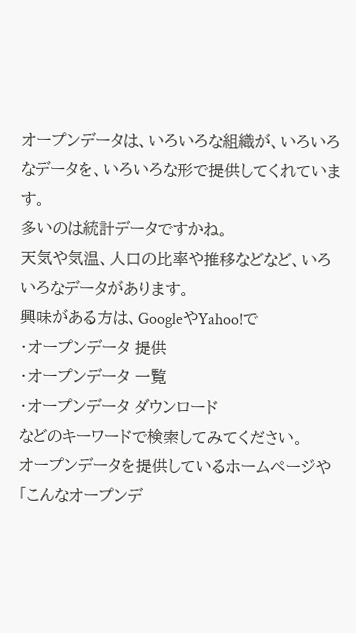オープンデータは、いろいろな組織が、いろいろなデータを、いろいろな形で提供してくれています。
多いのは統計データですかね。
天気や気温、人口の比率や推移などなど、いろいろなデータがあります。
興味がある方は、GoogleやYahoo!で
・オープンデータ 提供
・オープンデータ 一覧
・オープンデータ ダウンロード
などのキーワードで検索してみてください。
オープンデータを提供しているホームページや「こんなオープンデ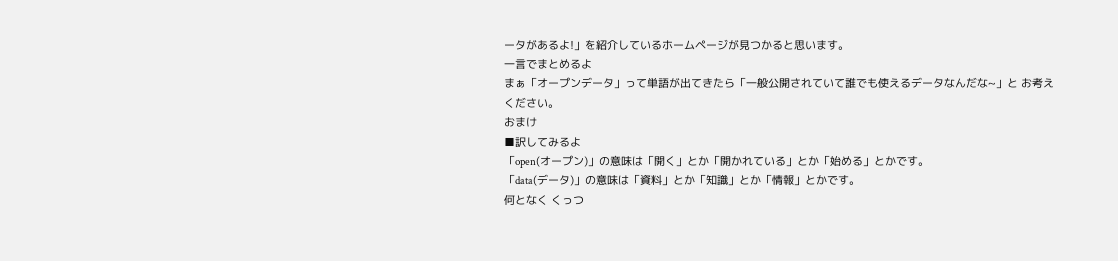ータがあるよ!」を紹介しているホームページが見つかると思います。
一言でまとめるよ
まぁ「オープンデータ」って単語が出てきたら「一般公開されていて誰でも使えるデータなんだな~」と お考えください。
おまけ
■訳してみるよ
「open(オープン)」の意味は「開く」とか「開かれている」とか「始める」とかです。
「data(データ)」の意味は「資料」とか「知識」とか「情報」とかです。
何となく くっつ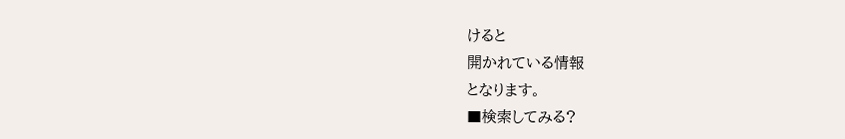けると
開かれている情報
となります。
■検索してみる?